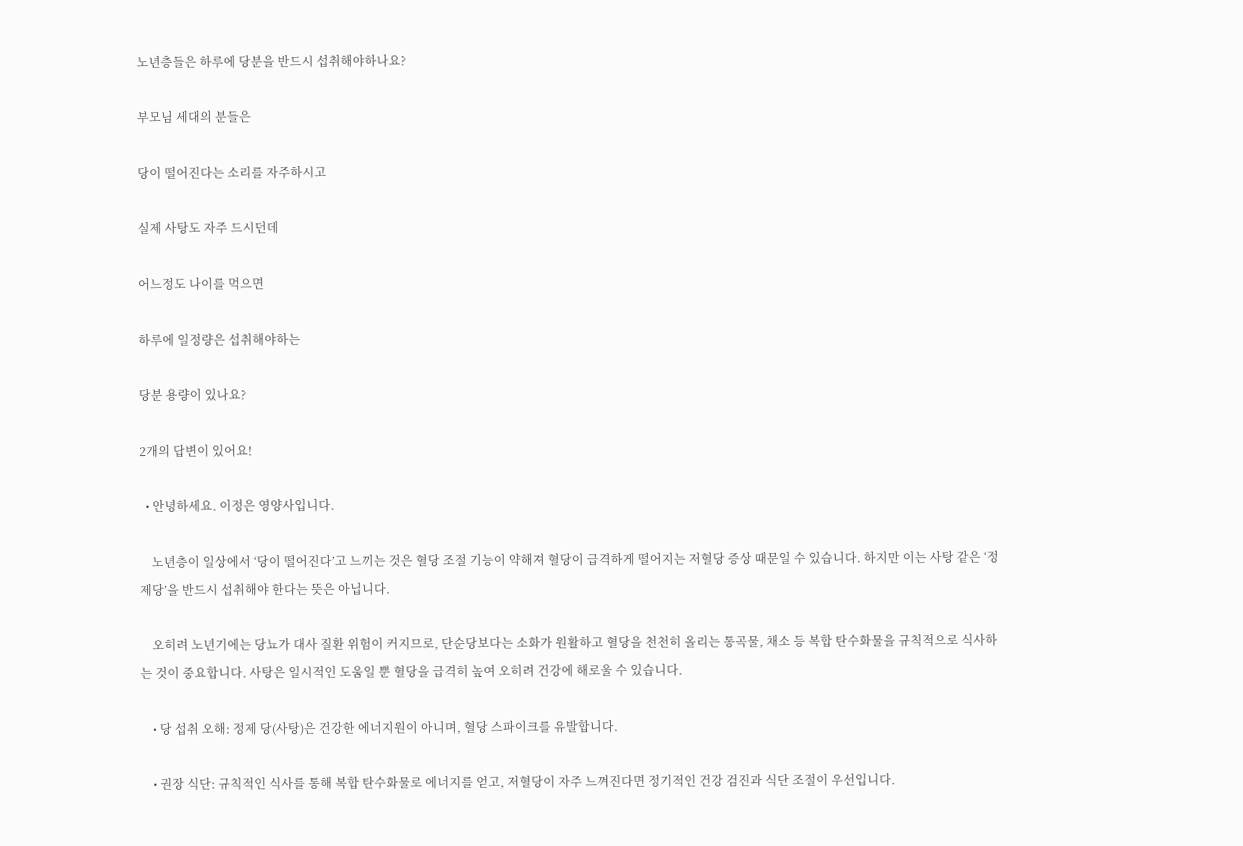노년층들은 하루에 당분을 반드시 섭취해야하나요?

부모님 세대의 분들은

당이 떨어진다는 소리를 자주하시고

실제 사탕도 자주 드시던데

어느정도 나이를 먹으면

하루에 일정량은 섭취해야하는

당분 용량이 있나요?

2개의 답변이 있어요!

  • 안녕하세요. 이정은 영양사입니다.

    노년층이 일상에서 ‘당이 떨어진다’고 느끼는 것은 혈당 조절 기능이 약해져 혈당이 급격하게 떨어지는 저혈당 증상 때문일 수 있습니다. 하지만 이는 사탕 같은 ‘정제당’을 반드시 섭취해야 한다는 뜻은 아닙니다.

    오히려 노년기에는 당뇨가 대사 질환 위험이 커지므로, 단순당보다는 소화가 원활하고 혈당을 천천히 올리는 통곡물, 채소 등 복합 탄수화물을 규칙적으로 식사하는 것이 중요합니다. 사탕은 일시적인 도움일 뿐 혈당을 급격히 높여 오히려 건강에 해로울 수 있습니다.

    • 당 섭취 오해: 정제 당(사탕)은 건강한 에너지원이 아니며, 혈당 스파이크를 유발합니다.

    • 권장 식단: 규칙적인 식사를 통해 복합 탄수화물로 에너지를 얻고, 저혈당이 자주 느껴진다면 정기적인 건강 검진과 식단 조절이 우선입니다.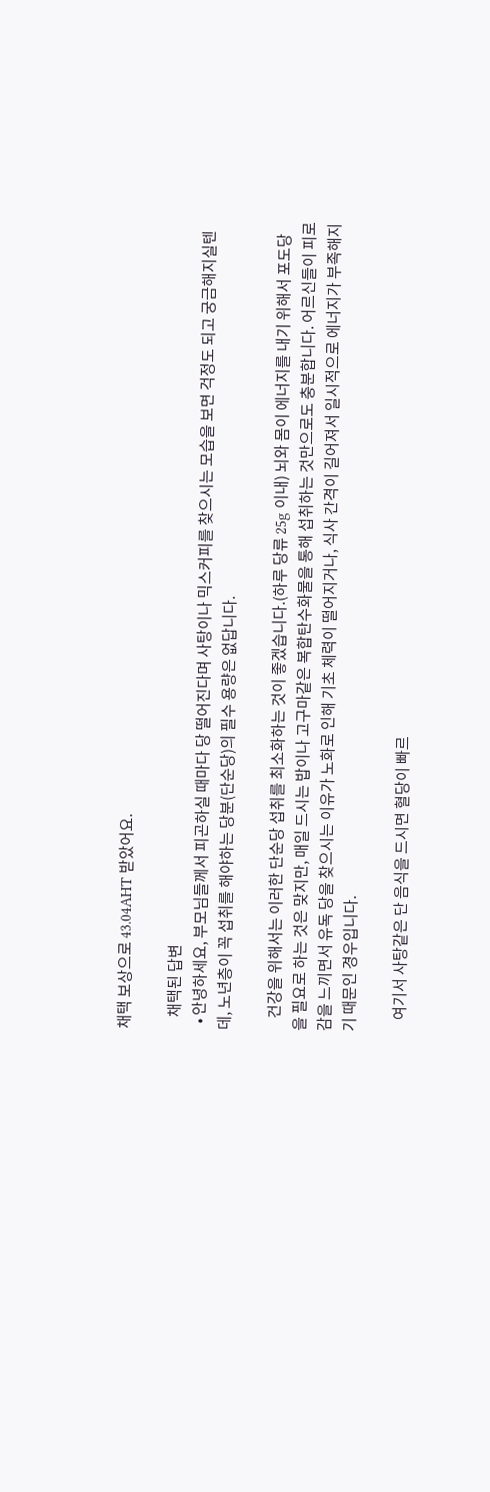채택 보상으로 43.04AHT 받았어요.

    채택된 답변
  • 안녕하세요, 부모님들께서 피곤하실 때마다 당 떨어진다며 사탕이나 믹스커피를 찾으시는 모습을 보면 걱정도 되고 궁금해지실텐데, 노년층이 꼭 섭취를 해야하는 당분(단순당)의 필수 용량은 없답니다.

    건강을 위해서는 이러한 단순당 섭취를 최소화하는 것이 좋겠습니다.(하루 당류 25g 이내) 뇌와 몸이 에너지를 내기 위해서 포도당을 필요로 하는 것은 맞지만, 매일 드시는 밥이나 고구마같은 복합탄수화물을 통해 섭취하는 것만으로도 충분합니다. 어르신들이 피로감을 느끼면서 유독 당을 찾으시는 이유가 노화로 인해 기초 체력이 떨어지거나, 식사 간격이 길어져서 일시적으로 에너지가 부족해지기 때문인 경우입니다.

    여기서 사탕같은 단 음식을 드시면 혈당이 빠르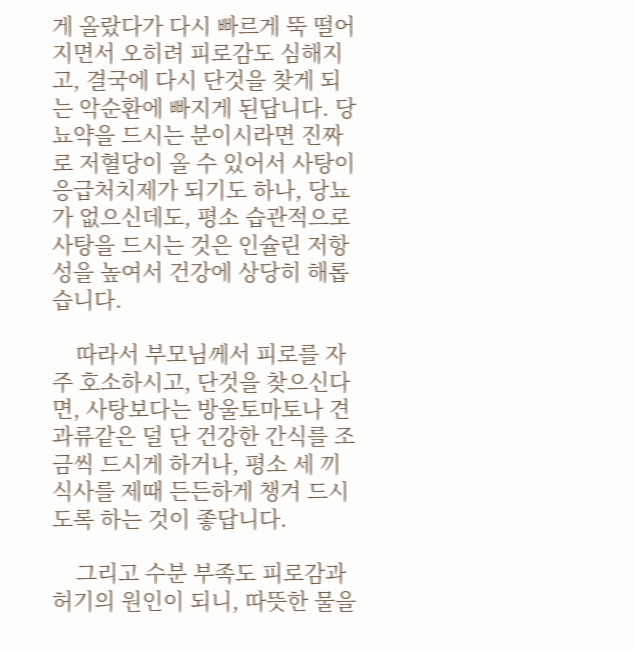게 올랐다가 다시 빠르게 뚝 떨어지면서 오히려 피로감도 심해지고, 결국에 다시 단것을 찾게 되는 악순환에 빠지게 된답니다. 당뇨약을 드시는 분이시라면 진짜로 저혈당이 올 수 있어서 사탕이 응급처치제가 되기도 하나, 당뇨가 없으신데도, 평소 습관적으로 사탕을 드시는 것은 인슐린 저항성을 높여서 건강에 상당히 해롭습니다.

    따라서 부모님께서 피로를 자주 호소하시고, 단것을 찾으신다면, 사탕보다는 방울토마토나 견과류같은 덜 단 건강한 간식를 조금씩 드시게 하거나, 평소 세 끼 식사를 제때 든든하게 챙겨 드시도록 하는 것이 좋답니다.

    그리고 수분 부족도 피로감과 허기의 원인이 되니, 따뜻한 물을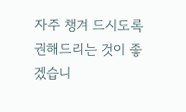자주 챙겨 드시도록 권해드리는 것이 좋겠습니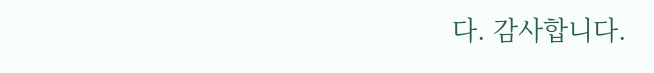다. 감사합니다.